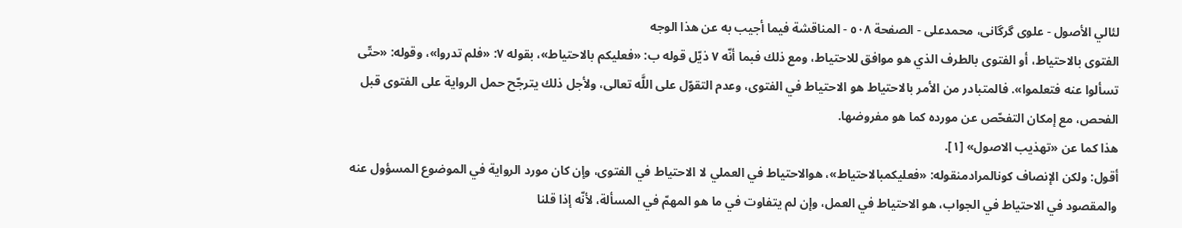لئالي الأصول - علوی گرگانی، محمدعلی - الصفحة ٥٠٨ - المناقشة فيما أجيب به عن هذا الوجه
الفتوى بالاحتياط، أو الفتوى بالطرف الذي هو موافق للاحتياط، ومع ذلك فبما أنّه ٧ ذيّل قوله ب: «فعليكم بالاحتياط»، بقوله ٧: «فلم تدروا»، وقوله: «حتّى تسألوا عنه فتعلموا». فالمتبادر من الأمر بالاحتياط هو الاحتياط في الفتوى، وعدم التقوّل على اللَّه تعالى، ولأجل ذلك يترجّح حمل الرواية على الفتوى قبل الفحص، مع إمكان التفحّص عن مورده كما هو مفروضها.
هذا كما عن «تهذيب الاصول» [١].
أقول: ولكن الإنصاف كونالمرادمنقوله: «فعليكمبالاحتياط»، هوالاحتياط في العملي لا الاحتياط في الفتوى، وإن كان مورد الرواية في الموضوع المسؤول عنه والمقصود في الاحتياط في الجواب، هو الاحتياط في العمل، وإن لم يتفاوت في ما هو المهمّ في المسألة، لأنّه إذا قلنا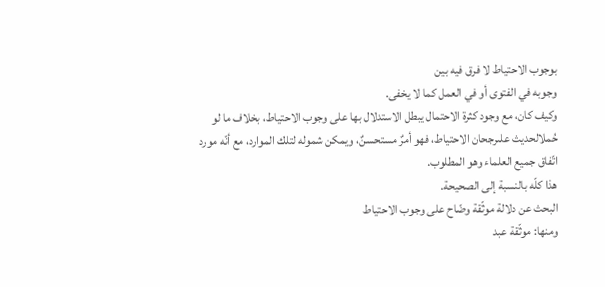بوجوب الاحتياط لا فرق فيه بين
وجوبه في الفتوى أو في العمل كما لا يخفى.
وكيف كان، مع وجود كثرة الاحتمال يبطل الاستدلال بها على وجوب الاحتياط، بخلاف ما لو حُملالحديث علىرجحان الاحتياط، فهو أمرٌ مستحسنٌ، ويمكن شموله لتلك الموارد، مع أنّه مورد اتّفاق جميع العلماء وهو المطلوب.
هذا كلّه بالنسبة إلى الصحيحة.
البحث عن دلالة موثّقة وضّاح على وجوب الاحتياط
ومنها: موثّقة عبد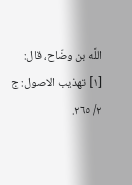اللَّه بن وضّاح، قال:
[١] تهذيب الاصول: ج ٢/ ٢٦٥.